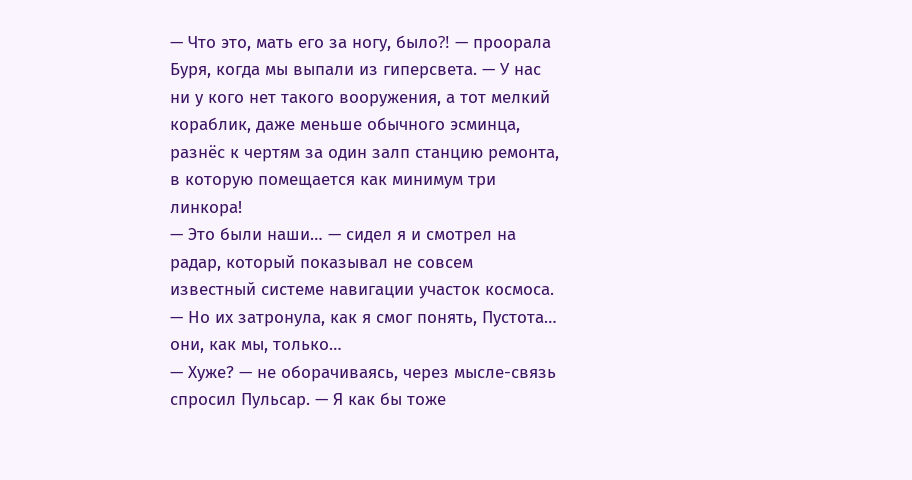— Что это, мать его за ногу, было⁈ — проорала Буря, когда мы выпали из гиперсвета. — У нас ни у кого нет такого вооружения, а тот мелкий кораблик, даже меньше обычного эсминца, разнёс к чертям за один залп станцию ремонта, в которую помещается как минимум три линкора!
— Это были наши… — сидел я и смотрел на радар, который показывал не совсем известный системе навигации участок космоса. — Но их затронула, как я смог понять, Пустота… они, как мы, только…
— Хуже? — не оборачиваясь, через мысле-связь спросил Пульсар. — Я как бы тоже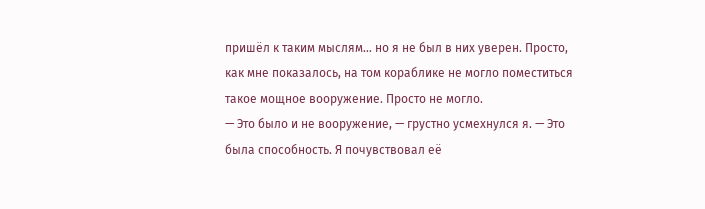пришёл к таким мыслям… но я не был в них уверен. Просто, как мне показалось, на том кораблике не могло поместиться такое мощное вооружение. Просто не могло.
— Это было и не вооружение, — грустно усмехнулся я. — Это была способность. Я почувствовал её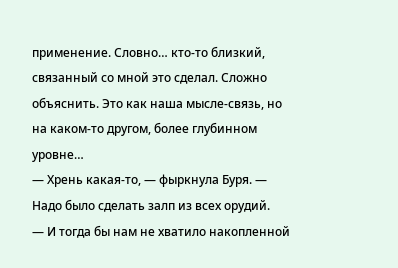применение. Словно… кто-то близкий, связанный со мной это сделал. Сложно объяснить. Это как наша мысле-связь, но на каком-то другом, более глубинном уровне…
— Хрень какая-то, — фыркнула Буря. — Надо было сделать залп из всех орудий.
— И тогда бы нам не хватило накопленной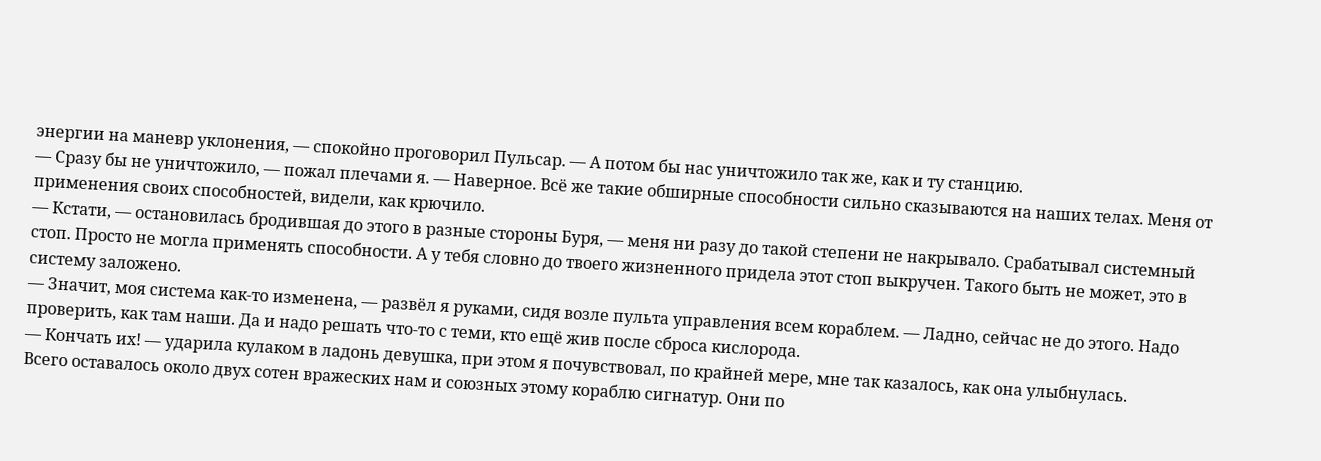энергии на маневр уклонения, — спокойно проговорил Пульсар. — А потом бы нас уничтожило так же, как и ту станцию.
— Сразу бы не уничтожило, — пожал плечами я. — Наверное. Всё же такие обширные способности сильно сказываются на наших телах. Меня от применения своих способностей, видели, как крючило.
— Кстати, — остановилась бродившая до этого в разные стороны Буря, — меня ни разу до такой степени не накрывало. Срабатывал системный стоп. Просто не могла применять способности. А у тебя словно до твоего жизненного придела этот стоп выкручен. Такого быть не может, это в систему заложено.
— Значит, моя система как-то изменена, — развёл я руками, сидя возле пульта управления всем кораблем. — Ладно, сейчас не до этого. Надо проверить, как там наши. Да и надо решать что-то с теми, кто ещё жив после сброса кислорода.
— Кончать их! — ударила кулаком в ладонь девушка, при этом я почувствовал, по крайней мере, мне так казалось, как она улыбнулась.
Всего оставалось около двух сотен вражеских нам и союзных этому кораблю сигнатур. Они по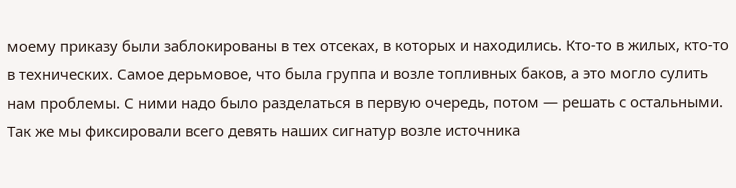моему приказу были заблокированы в тех отсеках, в которых и находились. Кто-то в жилых, кто-то в технических. Самое дерьмовое, что была группа и возле топливных баков, а это могло сулить нам проблемы. С ними надо было разделаться в первую очередь, потом — решать с остальными.
Так же мы фиксировали всего девять наших сигнатур возле источника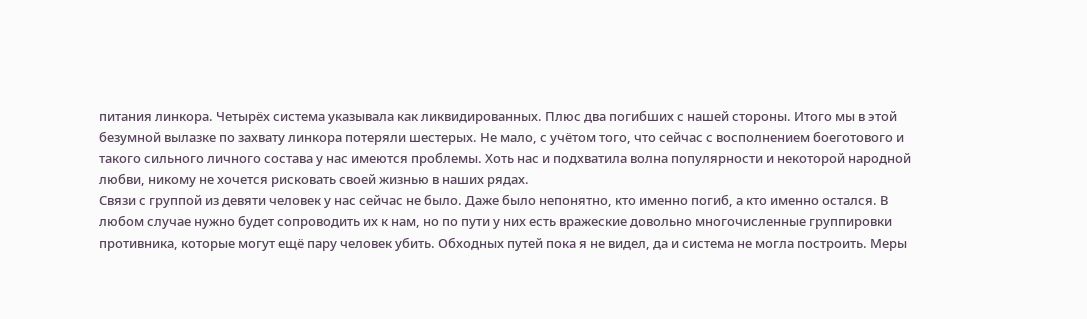питания линкора. Четырёх система указывала как ликвидированных. Плюс два погибших с нашей стороны. Итого мы в этой безумной вылазке по захвату линкора потеряли шестерых. Не мало, с учётом того, что сейчас с восполнением боеготового и такого сильного личного состава у нас имеются проблемы. Хоть нас и подхватила волна популярности и некоторой народной любви, никому не хочется рисковать своей жизнью в наших рядах.
Связи с группой из девяти человек у нас сейчас не было. Даже было непонятно, кто именно погиб, а кто именно остался. В любом случае нужно будет сопроводить их к нам, но по пути у них есть вражеские довольно многочисленные группировки противника, которые могут ещё пару человек убить. Обходных путей пока я не видел, да и система не могла построить. Меры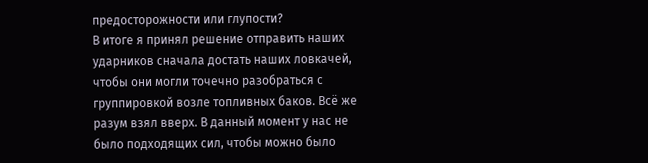предосторожности или глупости?
В итоге я принял решение отправить наших ударников сначала достать наших ловкачей, чтобы они могли точечно разобраться с группировкой возле топливных баков. Всё же разум взял вверх. В данный момент у нас не было подходящих сил, чтобы можно было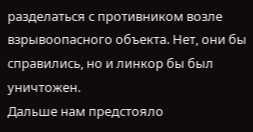разделаться с противником возле взрывоопасного объекта. Нет, они бы справились, но и линкор бы был уничтожен.
Дальше нам предстояло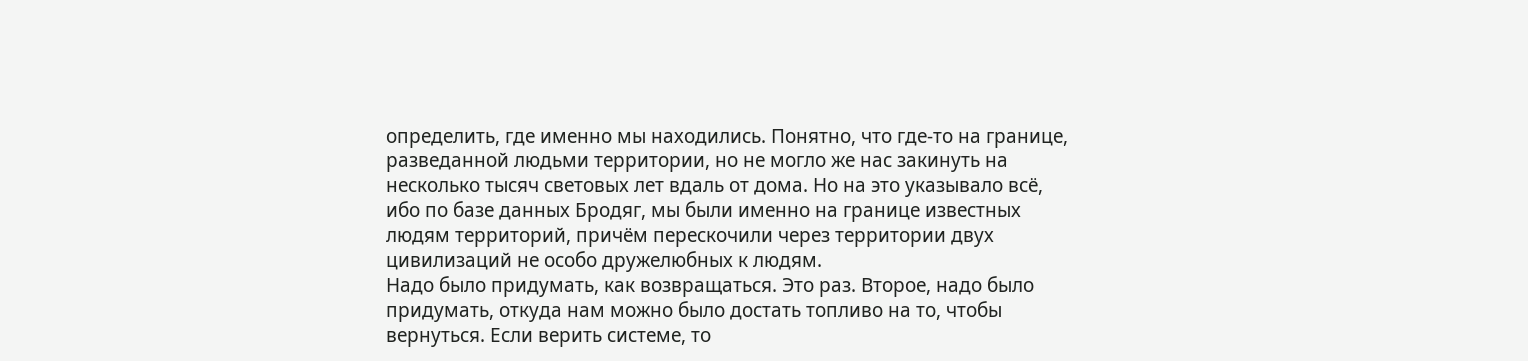определить, где именно мы находились. Понятно, что где-то на границе, разведанной людьми территории, но не могло же нас закинуть на несколько тысяч световых лет вдаль от дома. Но на это указывало всё, ибо по базе данных Бродяг, мы были именно на границе известных людям территорий, причём перескочили через территории двух цивилизаций не особо дружелюбных к людям.
Надо было придумать, как возвращаться. Это раз. Второе, надо было придумать, откуда нам можно было достать топливо на то, чтобы вернуться. Если верить системе, то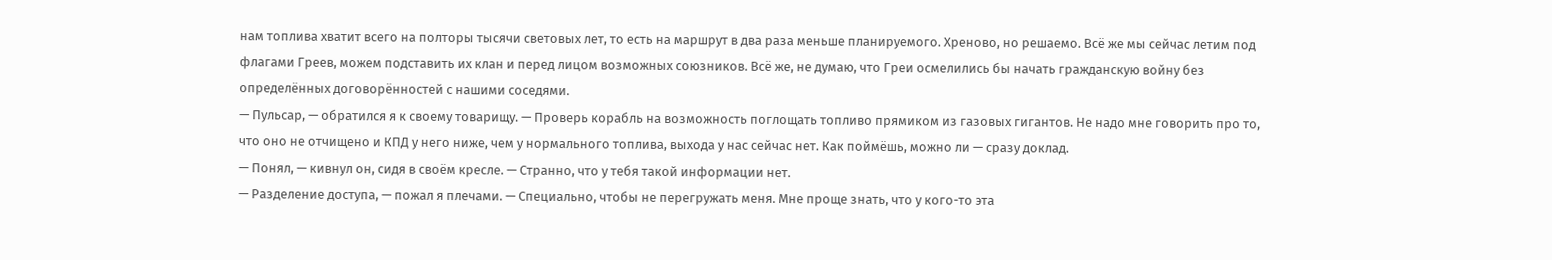нам топлива хватит всего на полторы тысячи световых лет, то есть на маршрут в два раза меньше планируемого. Хреново, но решаемо. Всё же мы сейчас летим под флагами Греев, можем подставить их клан и перед лицом возможных союзников. Всё же, не думаю, что Греи осмелились бы начать гражданскую войну без определённых договорённостей с нашими соседями.
— Пульсар, — обратился я к своему товарищу. — Проверь корабль на возможность поглощать топливо прямиком из газовых гигантов. Не надо мне говорить про то, что оно не отчищено и КПД у него ниже, чем у нормального топлива, выхода у нас сейчас нет. Как поймёшь, можно ли — сразу доклад.
— Понял, — кивнул он, сидя в своём кресле. — Странно, что у тебя такой информации нет.
— Разделение доступа, — пожал я плечами. — Специально, чтобы не перегружать меня. Мне проще знать, что у кого-то эта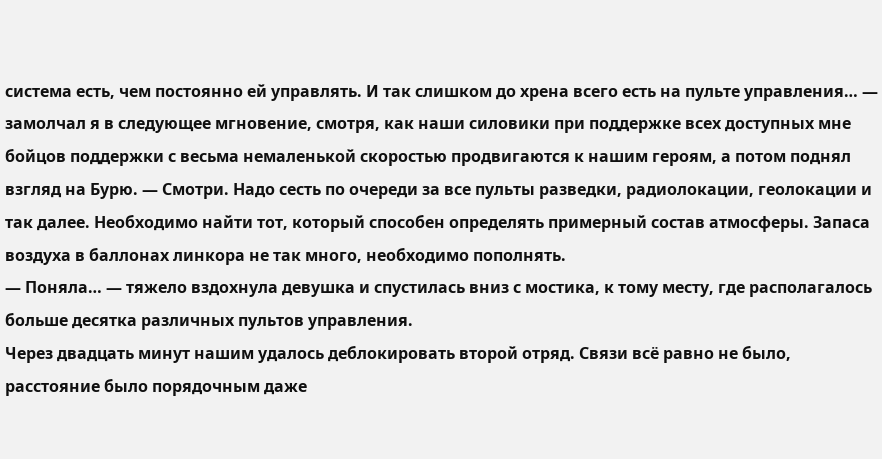система есть, чем постоянно ей управлять. И так слишком до хрена всего есть на пульте управления… — замолчал я в следующее мгновение, смотря, как наши силовики при поддержке всех доступных мне бойцов поддержки с весьма немаленькой скоростью продвигаются к нашим героям, а потом поднял взгляд на Бурю. — Смотри. Надо сесть по очереди за все пульты разведки, радиолокации, геолокации и так далее. Необходимо найти тот, который способен определять примерный состав атмосферы. Запаса воздуха в баллонах линкора не так много, необходимо пополнять.
— Поняла… — тяжело вздохнула девушка и спустилась вниз с мостика, к тому месту, где располагалось больше десятка различных пультов управления.
Через двадцать минут нашим удалось деблокировать второй отряд. Связи всё равно не было, расстояние было порядочным даже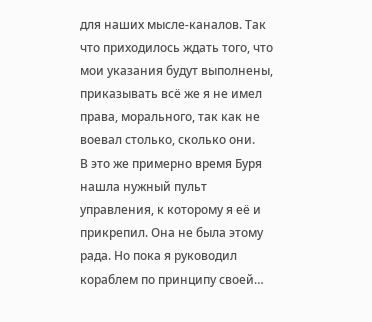для наших мысле-каналов. Так что приходилось ждать того, что мои указания будут выполнены, приказывать всё же я не имел права, морального, так как не воевал столько, сколько они.
В это же примерно время Буря нашла нужный пульт управления, к которому я её и прикрепил. Она не была этому рада. Но пока я руководил кораблем по принципу своей…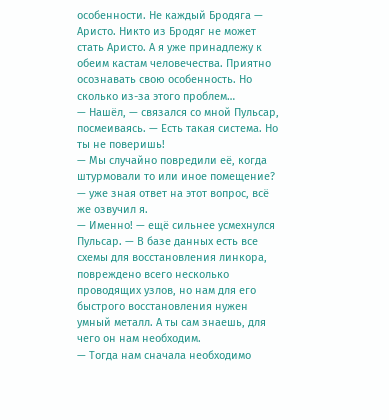особенности. Не каждый Бродяга — Аристо. Никто из Бродяг не может стать Аристо. А я уже принадлежу к обеим кастам человечества. Приятно осознавать свою особенность. Но сколько из-за этого проблем…
— Нашёл, — связался со мной Пульсар, посмеиваясь. — Есть такая система. Но ты не поверишь!
— Мы случайно повредили её, когда штурмовали то или иное помещение? — уже зная ответ на этот вопрос, всё же озвучил я.
— Именно! — ещё сильнее усмехнулся Пульсар. — В базе данных есть все схемы для восстановления линкора, повреждено всего несколько проводящих узлов, но нам для его быстрого восстановления нужен умный металл. А ты сам знаешь, для чего он нам необходим.
— Тогда нам сначала необходимо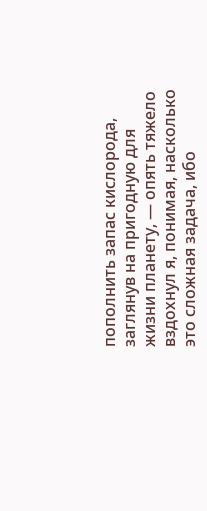пополнить запас кислорода, заглянув на пригодную для жизни планету, — опять тяжело вздохнул я, понимая, насколько это сложная задача, ибо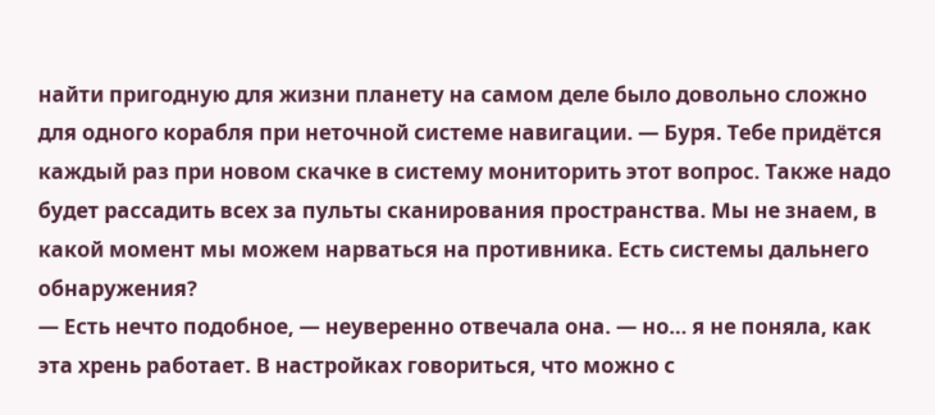найти пригодную для жизни планету на самом деле было довольно сложно для одного корабля при неточной системе навигации. — Буря. Тебе придётся каждый раз при новом скачке в систему мониторить этот вопрос. Также надо будет рассадить всех за пульты сканирования пространства. Мы не знаем, в какой момент мы можем нарваться на противника. Есть системы дальнего обнаружения?
— Есть нечто подобное, — неуверенно отвечала она. — но… я не поняла, как эта хрень работает. В настройках говориться, что можно с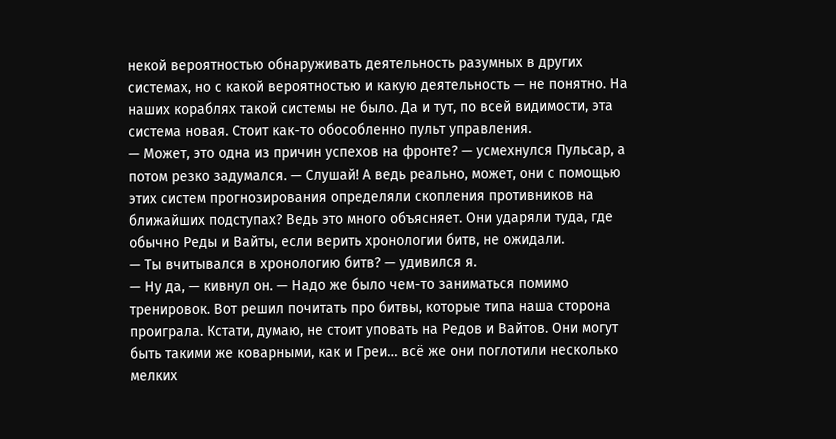некой вероятностью обнаруживать деятельность разумных в других системах, но с какой вероятностью и какую деятельность — не понятно. На наших кораблях такой системы не было. Да и тут, по всей видимости, эта система новая. Стоит как-то обособленно пульт управления.
— Может, это одна из причин успехов на фронте? — усмехнулся Пульсар, а потом резко задумался. — Слушай! А ведь реально, может, они с помощью этих систем прогнозирования определяли скопления противников на ближайших подступах? Ведь это много объясняет. Они ударяли туда, где обычно Реды и Вайты, если верить хронологии битв, не ожидали.
— Ты вчитывался в хронологию битв? — удивился я.
— Ну да, — кивнул он. — Надо же было чем-то заниматься помимо тренировок. Вот решил почитать про битвы, которые типа наша сторона проиграла. Кстати, думаю, не стоит уповать на Редов и Вайтов. Они могут быть такими же коварными, как и Греи… всё же они поглотили несколько мелких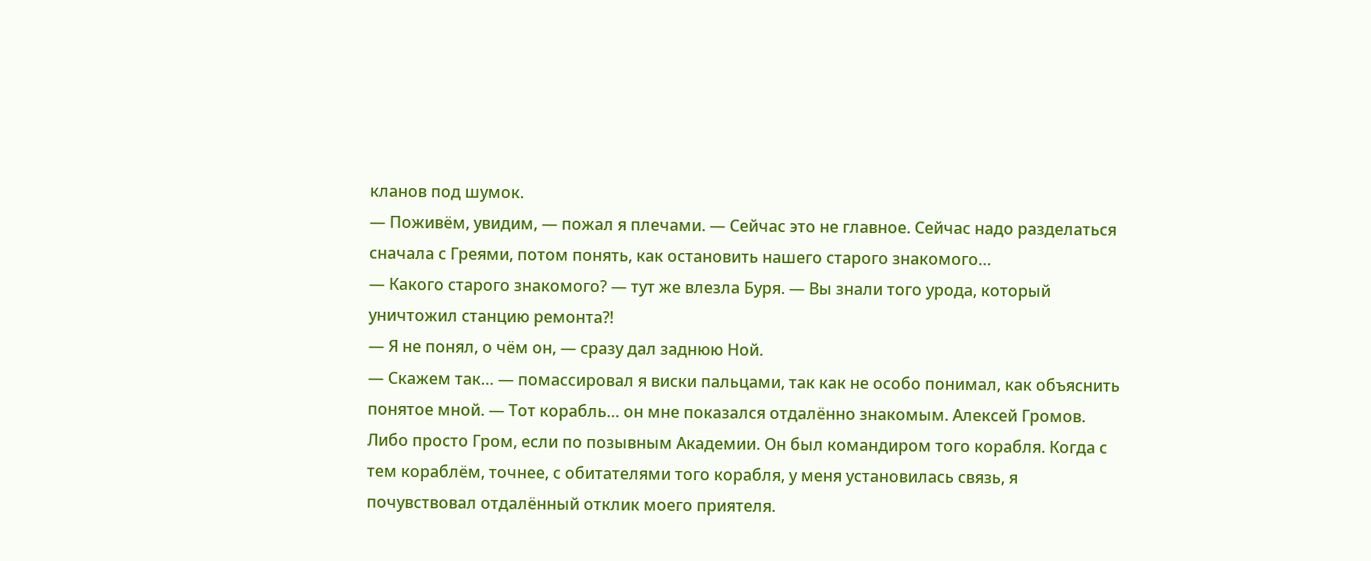кланов под шумок.
— Поживём, увидим, — пожал я плечами. — Сейчас это не главное. Сейчас надо разделаться сначала с Греями, потом понять, как остановить нашего старого знакомого…
— Какого старого знакомого? — тут же влезла Буря. — Вы знали того урода, который уничтожил станцию ремонта⁈
— Я не понял, о чём он, — сразу дал заднюю Ной.
— Скажем так… — помассировал я виски пальцами, так как не особо понимал, как объяснить понятое мной. — Тот корабль… он мне показался отдалённо знакомым. Алексей Громов. Либо просто Гром, если по позывным Академии. Он был командиром того корабля. Когда с тем кораблём, точнее, с обитателями того корабля, у меня установилась связь, я почувствовал отдалённый отклик моего приятеля.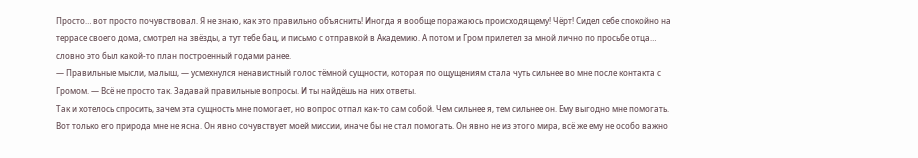Просто… вот просто почувствовал. Я не знаю, как это правильно объяснить! Иногда я вообще поражаюсь происходящему! Чёрт! Сидел себе спокойно на террасе своего дома, смотрел на звёзды, а тут тебе бац, и письмо с отправкой в Академию. А потом и Гром прилетел за мной лично по просьбе отца… словно это был какой-то план построенный годами ранее.
— Правильные мысли, малыш, — усмехнулся ненавистный голос тёмной сущности, которая по ощущениям стала чуть сильнее во мне после контакта с Громом. — Всё не просто так. Задавай правильные вопросы. И ты найдёшь на них ответы.
Так и хотелось спросить, зачем эта сущность мне помогает, но вопрос отпал как-то сам собой. Чем сильнее я, тем сильнее он. Ему выгодно мне помогать. Вот только его природа мне не ясна. Он явно сочувствует моей миссии, иначе бы не стал помогать. Он явно не из этого мира, всё же ему не особо важно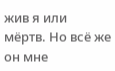жив я или мёртв. Но всё же он мне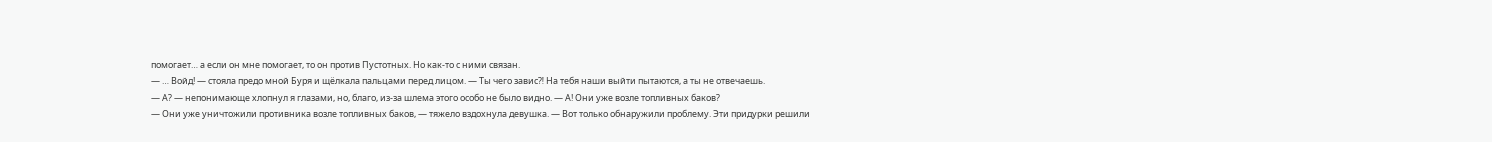помогает… а если он мне помогает, то он против Пустотных. Но как-то с ними связан.
— … Войд! — стояла предо мной Буря и щёлкала пальцами перед лицом. — Ты чего завис⁈ На тебя наши выйти пытаются, а ты не отвечаешь.
— А? — непонимающе хлопнул я глазами, но, благо, из-за шлема этого особо не было видно. — А! Они уже возле топливных баков?
— Они уже уничтожили противника возле топливных баков, — тяжело вздохнула девушка. — Вот только обнаружили проблему. Эти придурки решили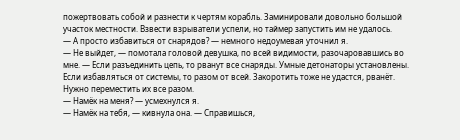пожертвовать собой и разнести к чертям корабль. Заминировали довольно большой участок местности. Взвести взрыватели успели, но таймер запустить им не удалось.
— А просто избавиться от снарядов? — немного недоумевая уточнил я.
— Не выйдет, — помотала головой девушка, по всей видимости, разочаровавшись во мне. — Если разъединить цепь, то рванут все снаряды. Умные детонаторы установлены. Если избавляться от системы, то разом от всей. Закоротить тоже не удастся, рванёт. Нужно переместить их все разом.
— Намёк на меня? — усмехнулся я.
— Намёк на тебя, — кивнула она. — Справишься,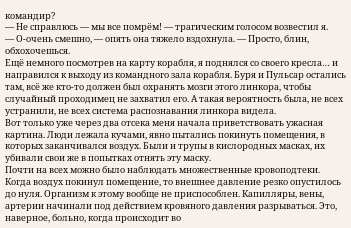командир?
— Не справлюсь — мы все помрём! — трагическим голосом возвестил я.
— О-очень смешно, — опять она тяжело вздохнула. — Просто, блин, обхохочешься.
Ещё немного посмотрев на карту корабля, я поднялся со своего кресла… и направился к выходу из командного зала корабля. Буря и Пульсар остались там, всё же кто-то должен был охранять мозги этого линкора, чтобы случайный проходимец не захватил его. А такая вероятность была, не всех устранили, не всех система распознавания линкора видела.
Вот только уже через два отсека меня начала приветствовать ужасная картина. Люди лежала кучами, явно пытались покинуть помещения, в которых заканчивался воздух. Были и трупы в кислородных масках, их убивали свои же в попытках отнять эту маску.
Почти на всех можно было наблюдать множественные кровоподтеки. Когда воздух покинул помещение, то внешнее давление резко опустилось до нуля. Организм к этому вообще не приспособлен. Капилляры, вены, артерии начинали под действием кровяного давления разрываться. Это, наверное, больно, когда происходит во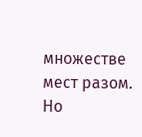множестве мест разом. Но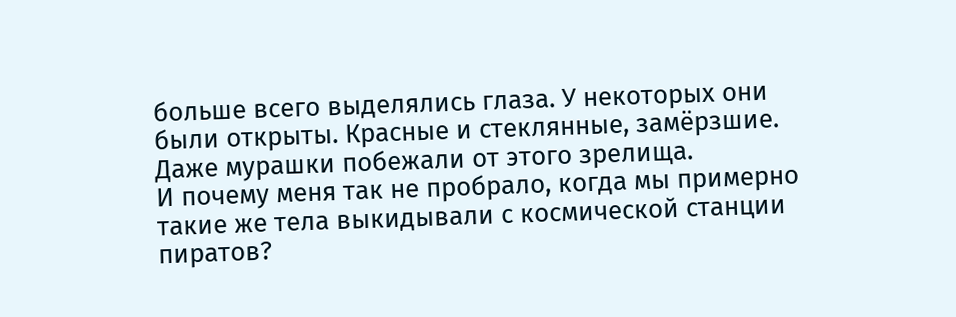больше всего выделялись глаза. У некоторых они были открыты. Красные и стеклянные, замёрзшие. Даже мурашки побежали от этого зрелища.
И почему меня так не пробрало, когда мы примерно такие же тела выкидывали с космической станции пиратов?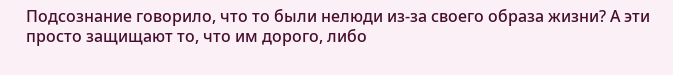Подсознание говорило, что то были нелюди из-за своего образа жизни? А эти просто защищают то, что им дорого, либо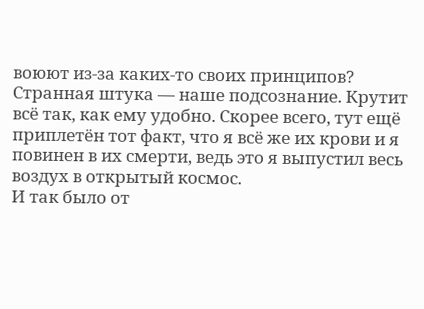воюют из-за каких-то своих принципов? Странная штука — наше подсознание. Крутит всё так, как ему удобно. Скорее всего, тут ещё приплетён тот факт, что я всё же их крови и я повинен в их смерти, ведь это я выпустил весь воздух в открытый космос.
И так было от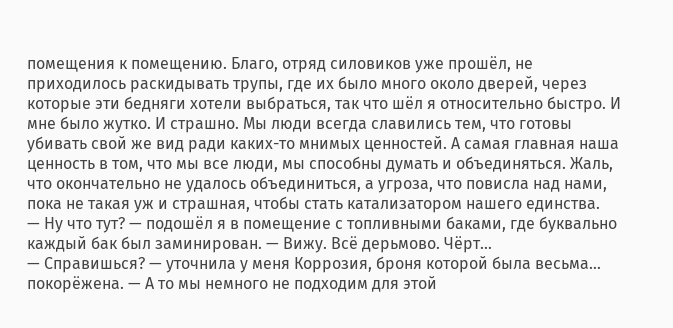помещения к помещению. Благо, отряд силовиков уже прошёл, не приходилось раскидывать трупы, где их было много около дверей, через которые эти бедняги хотели выбраться, так что шёл я относительно быстро. И мне было жутко. И страшно. Мы люди всегда славились тем, что готовы убивать свой же вид ради каких-то мнимых ценностей. А самая главная наша ценность в том, что мы все люди, мы способны думать и объединяться. Жаль, что окончательно не удалось объединиться, а угроза, что повисла над нами, пока не такая уж и страшная, чтобы стать катализатором нашего единства.
— Ну что тут? — подошёл я в помещение с топливными баками, где буквально каждый бак был заминирован. — Вижу. Всё дерьмово. Чёрт…
— Справишься? — уточнила у меня Коррозия, броня которой была весьма… покорёжена. — А то мы немного не подходим для этой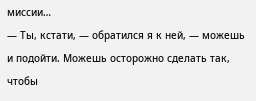миссии…
— Ты, кстати, — обратился я к ней, — можешь и подойти. Можешь осторожно сделать так, чтобы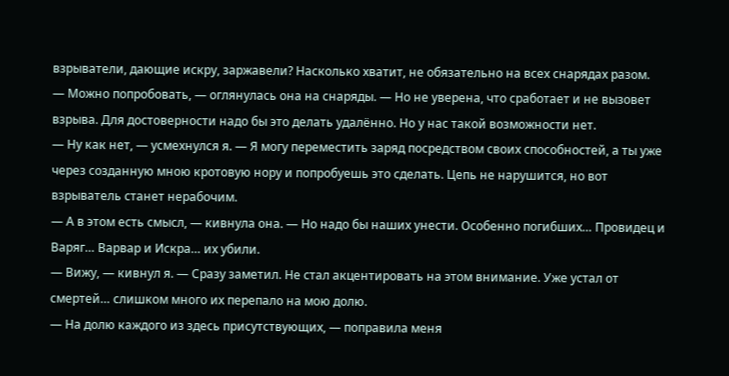взрыватели, дающие искру, заржавели? Насколько хватит, не обязательно на всех снарядах разом.
— Можно попробовать, — оглянулась она на снаряды. — Но не уверена, что сработает и не вызовет взрыва. Для достоверности надо бы это делать удалённо. Но у нас такой возможности нет.
— Ну как нет, — усмехнулся я. — Я могу переместить заряд посредством своих способностей, а ты уже через созданную мною кротовую нору и попробуешь это сделать. Цепь не нарушится, но вот взрыватель станет нерабочим.
— А в этом есть смысл, — кивнула она. — Но надо бы наших унести. Особенно погибших… Провидец и Варяг… Варвар и Искра… их убили.
— Вижу, — кивнул я. — Сразу заметил. Не стал акцентировать на этом внимание. Уже устал от смертей… слишком много их перепало на мою долю.
— На долю каждого из здесь присутствующих, — поправила меня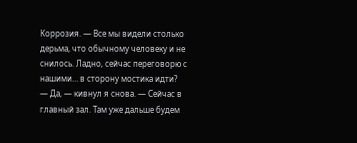Коррозия. — Все мы видели столько дерьма, что обычному человеку и не снилось. Ладно, сейчас переговорю с нашими… в сторону мостика идти?
— Да, — кивнул я снова. — Сейчас в главный зал. Там уже дальше будем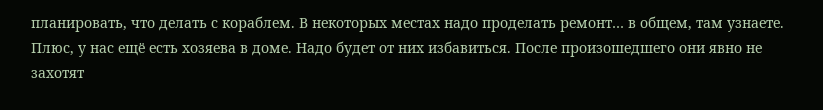планировать, что делать с кораблем. В некоторых местах надо проделать ремонт… в общем, там узнаете. Плюс, у нас ещё есть хозяева в доме. Надо будет от них избавиться. После произошедшего они явно не захотят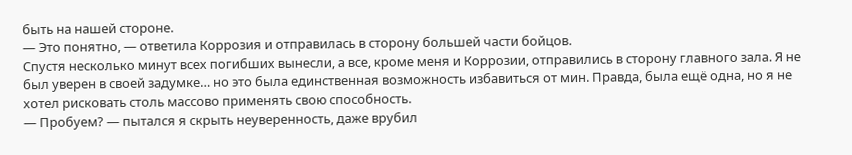быть на нашей стороне.
— Это понятно, — ответила Коррозия и отправилась в сторону большей части бойцов.
Спустя несколько минут всех погибших вынесли, а все, кроме меня и Коррозии, отправились в сторону главного зала. Я не был уверен в своей задумке… но это была единственная возможность избавиться от мин. Правда, была ещё одна, но я не хотел рисковать столь массово применять свою способность.
— Пробуем? — пытался я скрыть неуверенность, даже врубил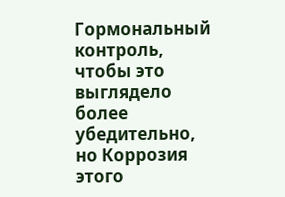Гормональный контроль, чтобы это выглядело более убедительно, но Коррозия этого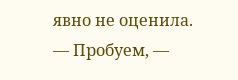явно не оценила.
— Пробуем, —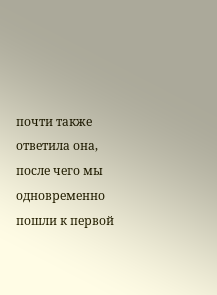почти также ответила она, после чего мы одновременно пошли к первой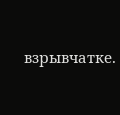взрывчатке.